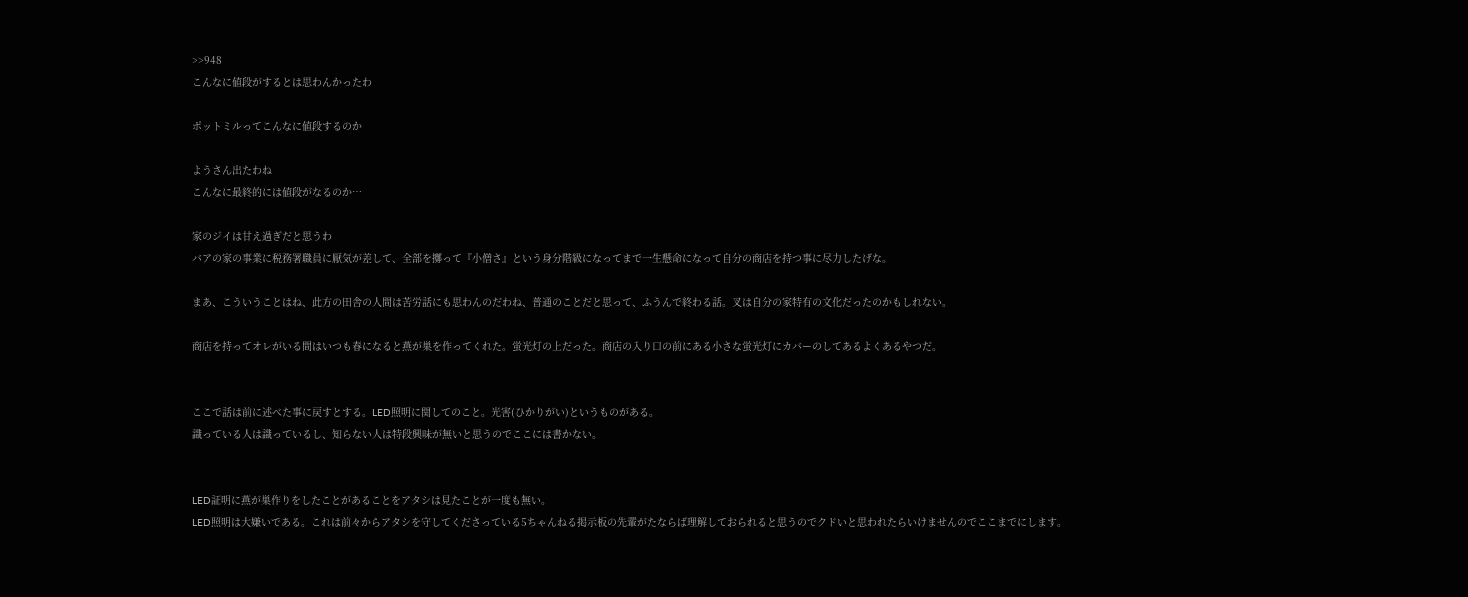>>948
こんなに値段がするとは思わんかったわ

ポットミルってこんなに値段するのか

ようさん出たわね
こんなに最終的には値段がなるのか…

家のジイは甘え過ぎだと思うわ
バアの家の事業に税務署職員に厭気が差して、全部を擲って『小僧さ』という身分階級になってまで一生懸命になって自分の商店を持つ事に尽力したげな。

まあ、こういうことはね、此方の田舎の人間は苦労話にも思わんのだわね、普通のことだと思って、ふうんで終わる話。叉は自分の家特有の文化だったのかもしれない。

商店を持ってオレがいる間はいつも春になると燕が巣を作ってくれた。蛍光灯の上だった。商店の入り口の前にある小さな蛍光灯にカバーのしてあるよくあるやつだ。


ここで話は前に述べた事に戻すとする。LED照明に関してのこと。光害(ひかりがい)というものがある。
識っている人は識っているし、知らない人は特段興味が無いと思うのでここには書かない。


LED証明に燕が巣作りをしたことがあることをアタシは見たことが一度も無い。
LED照明は大嫌いである。これは前々からアタシを守してくださっている5ちゃんねる掲示板の先輩がたならば理解しておられると思うのでクドいと思われたらいけませんのでここまでにします。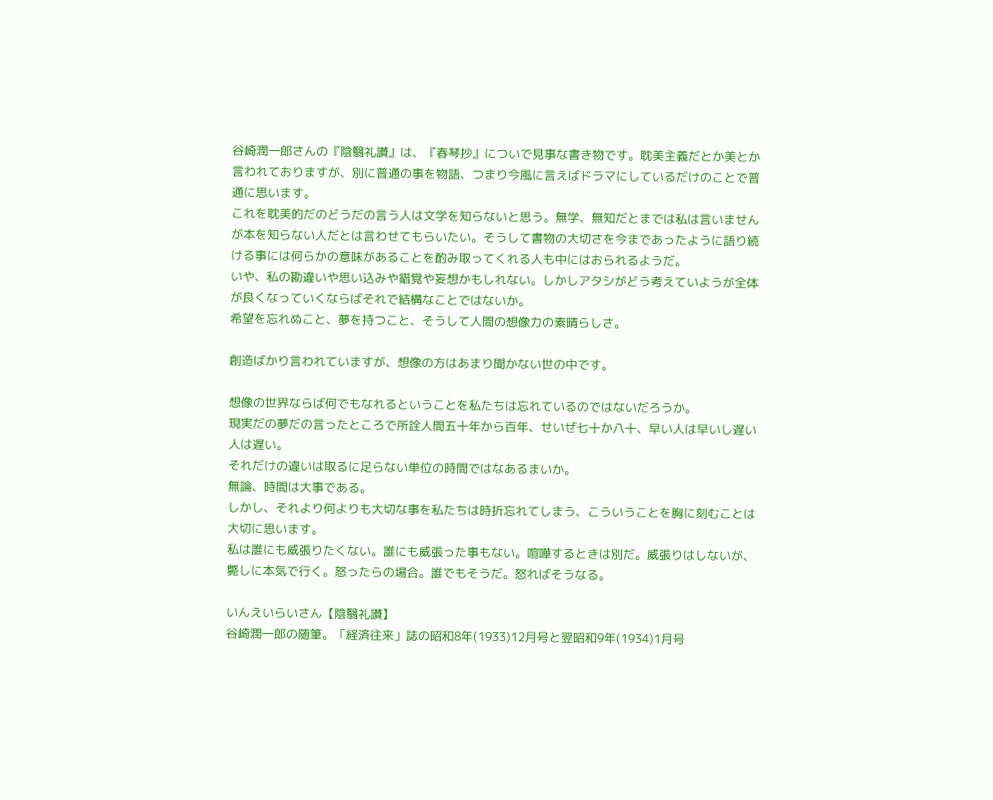谷崎潤一郎さんの『陰翳礼讃』は、『春琴抄』についで見事な書き物です。耽美主義だとか美とか言われておりますが、別に普通の事を物語、つまり今風に言えばドラマにしているだけのことで普通に思います。
これを耽美的だのどうだの言う人は文学を知らないと思う。無学、無知だとまでは私は言いませんが本を知らない人だとは言わせてもらいたい。そうして書物の大切さを今まであったように語り続ける事には何らかの意味があることを酌み取ってくれる人も中にはおられるようだ。
いや、私の勘違いや思い込みや錯覚や妄想かもしれない。しかしアタシがどう考えていようが全体が良くなっていくならばそれで結構なことではないか。
希望を忘れぬこと、夢を持つこと、そうして人間の想像力の素晴らしさ。

創造ばかり言われていますが、想像の方はあまり聞かない世の中です。

想像の世界ならば何でもなれるということを私たちは忘れているのではないだろうか。
現実だの夢だの言ったところで所詮人間五十年から百年、せいぜ七十か八十、早い人は早いし遅い人は遅い。
それだけの違いは取るに足らない単位の時間ではなあるまいか。
無論、時間は大事である。
しかし、それより何よりも大切な事を私たちは時折忘れてしまう、こういうことを胸に刻むことは大切に思います。
私は誰にも威張りたくない。誰にも威張った事もない。喧嘩するときは別だ。威張りはしないが、斃しに本気で行く。怒ったらの場合。誰でもそうだ。怒ればそうなる。

いんえいらいさん【陰翳礼讃】
谷崎潤一郎の随筆。「経済往来」誌の昭和8年(1933)12月号と翌昭和9年(1934)1月号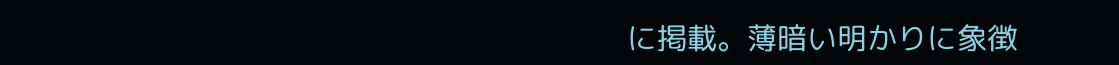に掲載。薄暗い明かりに象徴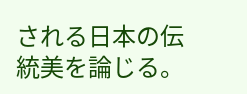される日本の伝統美を論じる。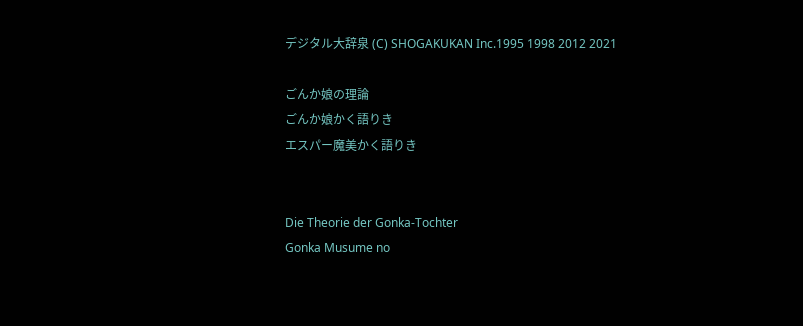デジタル大辞泉 (C) SHOGAKUKAN Inc.1995 1998 2012 2021

ごんか娘の理論
ごんか娘かく語りき
エスパー魔美かく語りき


Die Theorie der Gonka-Tochter
Gonka Musume no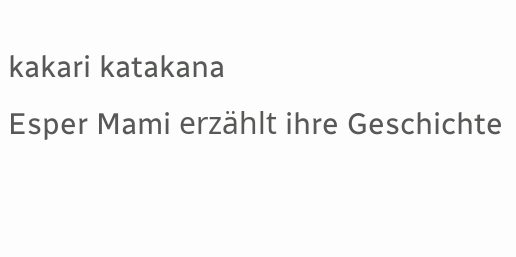kakari katakana
Esper Mami erzählt ihre Geschichte